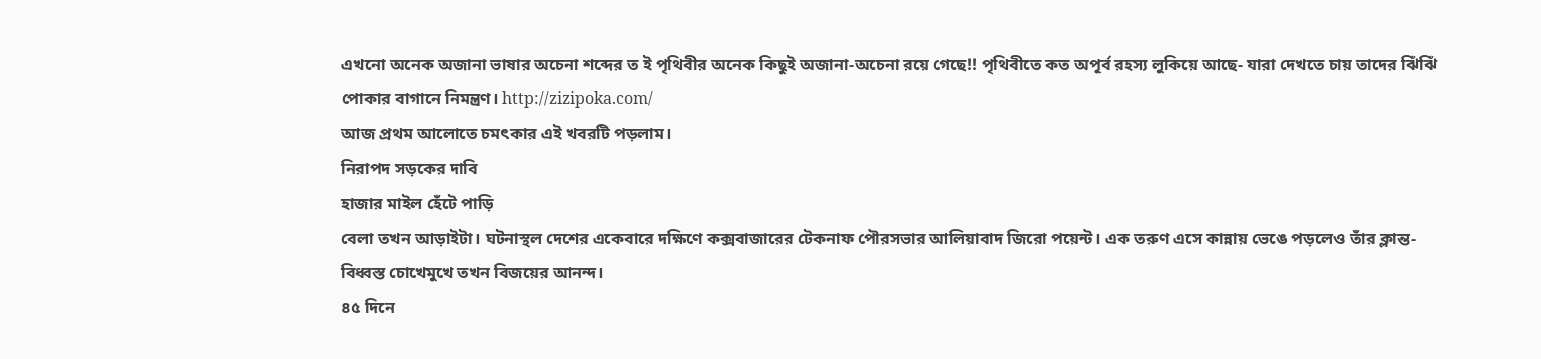এখনো অনেক অজানা ভাষার অচেনা শব্দের ত ই পৃথিবীর অনেক কিছুই অজানা-অচেনা রয়ে গেছে!! পৃথিবীতে কত অপূর্ব রহস্য লুকিয়ে আছে- যারা দেখতে চায় তাদের ঝিঁঝিঁ পোকার বাগানে নিমন্ত্রণ। http://zizipoka.com/
আজ প্রথম আলোতে চমৎকার এই খবরটি পড়লাম।
নিরাপদ সড়কের দাবি
হাজার মাইল হেঁটে পাড়ি
বেলা তখন আড়াইটা। ঘটনাস্থল দেশের একেবারে দক্ষিণে কক্সবাজারের টেকনাফ পৌরসভার আলিয়াবাদ জিরো পয়েন্ট। এক তরুণ এসে কান্নায় ভেঙে পড়লেও তাঁর ক্লান্ত-বিধ্বস্ত চোখেমুখে তখন বিজয়ের আনন্দ।
৪৫ দিনে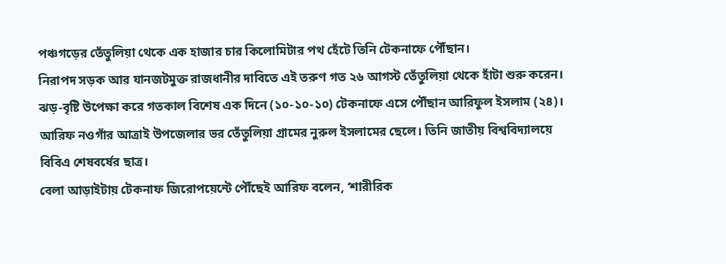পঞ্চগড়ের তেঁতুলিয়া থেকে এক হাজার চার কিলোমিটার পথ হেঁটে তিনি টেকনাফে পৌঁছান।
নিরাপদ সড়ক আর যানজটমুক্ত রাজধানীর দাবিতে এই তরুণ গত ২৬ আগস্ট তেঁতুলিয়া থেকে হাঁটা শুরু করেন। ঝড়-বৃষ্টি উপেক্ষা করে গতকাল বিশেষ এক দিনে (১০-১০-১০) টেকনাফে এসে পৌঁছান আরিফুল ইসলাম (২৪)। আরিফ নওগাঁর আত্রাই উপজেলার ভর তেঁতুলিয়া গ্রামের নুরুল ইসলামের ছেলে। তিনি জাতীয় বিশ্ববিদ্যালয়ে বিবিএ শেষবর্ষের ছাত্র।
বেলা আড়াইটায় টেকনাফ জিরোপয়েন্টে পৌঁছেই আরিফ বলেন, ‘শারীরিক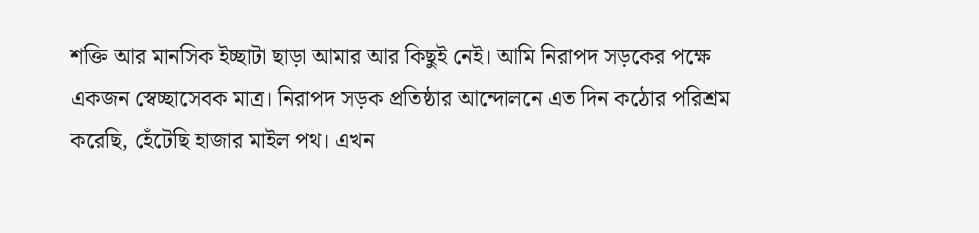শক্তি আর মানসিক ইচ্ছাটা ছাড়া আমার আর কিছুই নেই। আমি নিরাপদ সড়কের পক্ষে একজন স্বেচ্ছাসেবক মাত্র। নিরাপদ সড়ক প্রতিষ্ঠার আন্দোলনে এত দিন কঠোর পরিশ্রম করেছি, হেঁটেছি হাজার মাইল পথ। এখন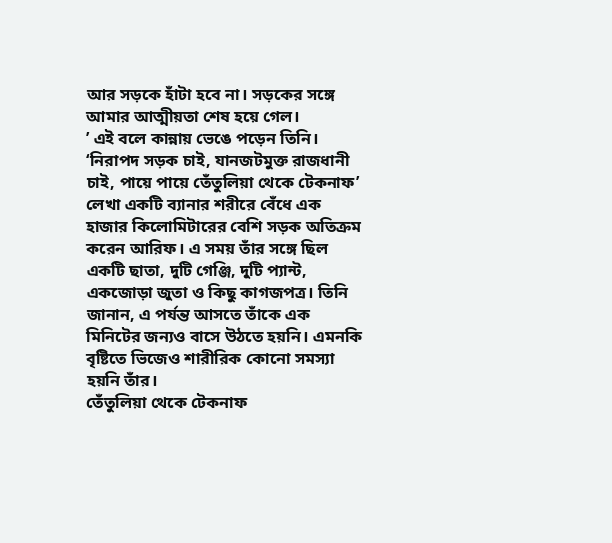আর সড়কে হাঁটা হবে না। সড়কের সঙ্গে আমার আত্মীয়তা শেষ হয়ে গেল।
’ এই বলে কান্নায় ভেঙে পড়েন তিনি।
‘নিরাপদ সড়ক চাই, যানজটমুক্ত রাজধানী চাই, পায়ে পায়ে তেঁতুলিয়া থেকে টেকনাফ’ লেখা একটি ব্যানার শরীরে বেঁধে এক হাজার কিলোমিটারের বেশি সড়ক অতিক্রম করেন আরিফ। এ সময় তাঁর সঙ্গে ছিল একটি ছাতা, দুটি গেঞ্জি, দুটি প্যান্ট, একজোড়া জুতা ও কিছু কাগজপত্র। তিনি জানান, এ পর্যন্ত আসতে তাঁকে এক মিনিটের জন্যও বাসে উঠতে হয়নি। এমনকি বৃষ্টিতে ভিজেও শারীরিক কোনো সমস্যা হয়নি তাঁর।
তেঁতুলিয়া থেকে টেকনাফ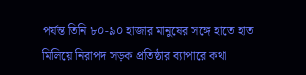পর্যন্ত তিনি ৮০-৯০ হাজার মানুষের সঙ্গে হাতে হাত মিলিয়ে নিরাপদ সড়ক প্রতিষ্ঠার ব্যাপারে কথা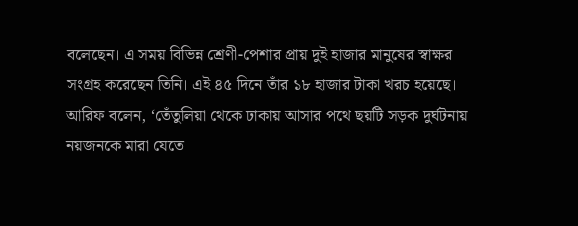বলেছেন। এ সময় বিভিন্ন শ্রেণী-পেশার প্রায় দুই হাজার মানুষের স্বাক্ষর সংগ্রহ করেছেন তিনি। এই ৪৫ দিনে তাঁর ১৮ হাজার টাকা খরচ হয়েছে। আরিফ বলেন, ‘তেঁতুলিয়া থেকে ঢাকায় আসার পথে ছয়টি সড়ক দুর্ঘটনায় নয়জনকে মারা যেতে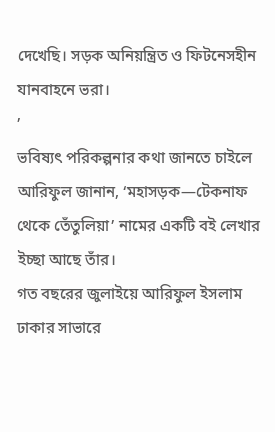দেখেছি। সড়ক অনিয়ন্ত্রিত ও ফিটনেসহীন যানবাহনে ভরা।
’
ভবিষ্যৎ পরিকল্পনার কথা জানতে চাইলে আরিফুল জানান, ‘মহাসড়ক—টেকনাফ থেকে তেঁতুলিয়া’ নামের একটি বই লেখার ইচ্ছা আছে তাঁর।
গত বছরের জুলাইয়ে আরিফুল ইসলাম ঢাকার সাভারে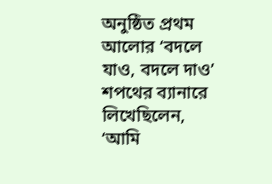অনুষ্ঠিত প্রথম আলোর ‘বদলে যাও, বদলে দাও’ শপথের ব্যানারে লিখেছিলেন, ‘আমি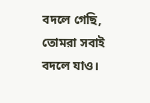বদলে গেছি, তোমরা সবাই বদলে যাও।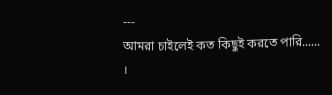---
আমরা চাইলেই কত কিছুই করতে পারি......
।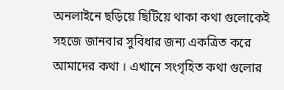অনলাইনে ছড়িয়ে ছিটিয়ে থাকা কথা গুলোকেই সহজে জানবার সুবিধার জন্য একত্রিত করে আমাদের কথা । এখানে সংগৃহিত কথা গুলোর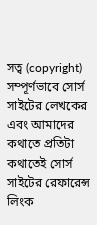সত্ব (copyright) সম্পূর্ণভাবে সোর্স সাইটের লেখকের এবং আমাদের কথাতে প্রতিটা কথাতেই সোর্স সাইটের রেফারেন্স লিংক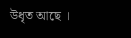উধৃত আছে ।